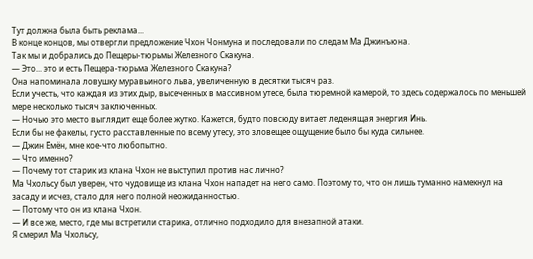Тут должна была быть реклама...
В конце концов, мы отвергли предложение Чхон Чонмуна и последовали по следам Ма Джинъюна.
Так мы и добрались до Пещеры-тюрьмы Железного Скакуна.
— Это... это и есть Пещера-тюрьма Железного Скакуна?
Она напоминала ловушку муравьиного льва, увеличенную в десятки тысяч раз.
Если учесть, что каждая из этих дыр, высеченных в массивном утесе, была тюремной камерой, то здесь содержалось по меньшей мере несколько тысяч заключенных.
— Ночью это место выглядит еще более жутко. Кажется, будто повсюду витает леденящая энергия Инь.
Если бы не факелы, густо расставленные по всему утесу, это зловещее ощущение было бы куда сильнее.
— Джин Ёмён, мне кое-что любопытно.
— Что именно?
— Почему тот старик из клана Чхон не выступил против нас лично?
Ма Чхольсу был уверен, что чудовище из клана Чхон нападет на него само. Поэтому то, что он лишь туманно намекнул на засаду и исчез, стало для него полной неожиданностью.
— Потому что он из клана Чхон.
— И все же, место, где мы встретили старика, отлично подходило для внезапной атаки.
Я смерил Ма Чхольсу,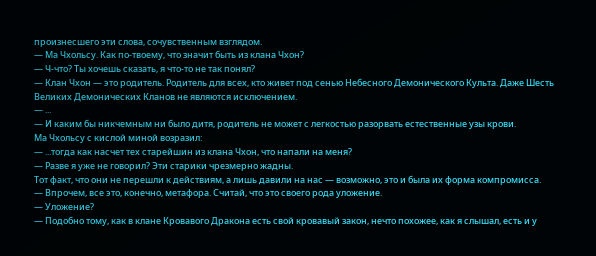произнесшего эти слова, сочувственным взглядом.
— Ма Чхольсу. Как по-твоему, что значит быть из клана Чхон?
— Ч-что? Ты хочешь сказать, я что-то не так понял?
— Клан Чхон — это родитель. Родитель для всех, кто живет под сенью Небесного Демонического Культа. Даже Шесть Великих Демонических Кланов не являются исключением.
— ...
— И каким бы никчемным ни было дитя, родитель не может с легкостью разорвать естественные узы крови.
Ма Чхольсу с кислой миной возразил:
— ...тогда как насчет тех старейшин из клана Чхон, что напали на меня?
— Разве я уже не говорил? Эти старики чрезмерно жадны.
Тот факт, что они не перешли к действиям, а лишь давили на нас — возможно, это и была их форма компромисса.
— Впрочем, все это, конечно, метафора. Считай, что это своего рода уложение.
— Уложение?
— Подобно тому, как в клане Кровавого Дракона есть свой кровавый закон, нечто похожее, как я слышал, есть и у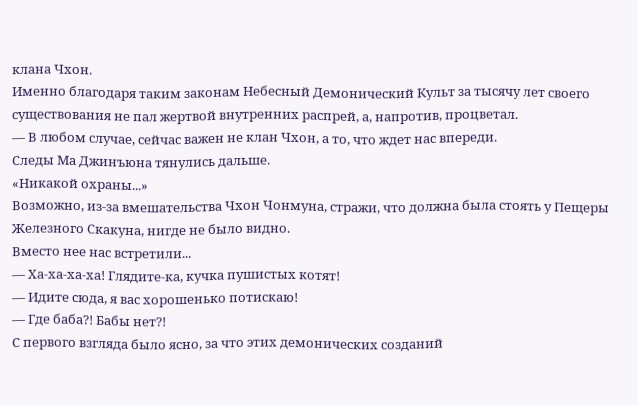клана Чхон.
Именно благодаря таким законам Небесный Демонический Культ за тысячу лет своего существования не пал жертвой внутренних распрей, а, напротив, процветал.
— В любом случае, сейчас важен не клан Чхон, а то, что ждет нас впереди.
Следы Ма Джинъюна тянулись дальше.
«Никакой охраны...»
Возможно, из-за вмешательства Чхон Чонмуна, стражи, что должна была стоять у Пещеры Железного Скакуна, нигде не было видно.
Вместо нее нас встретили...
— Ха-ха-ха-ха! Глядите-ка, кучка пушистых котят!
— Идите сюда, я вас хорошенько потискаю!
— Где баба?! Бабы нет?!
С первого взгляда было ясно, за что этих демонических созданий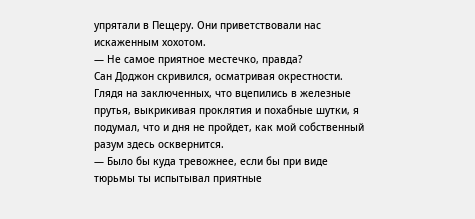упрятали в Пещеру. Они приветствовали нас искаженным хохотом.
— Не самое приятное местечко, правда?
Сан Доджон скривился, осматривая окрестности.
Глядя на заключенных, что вцепились в железные прутья, выкрикивая проклятия и похабные шутки, я подумал, что и дня не пройдет, как мой собственный разум здесь осквернится.
— Было бы куда тревожнее, если бы при виде тюрьмы ты испытывал приятные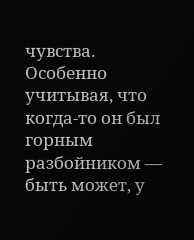чувства.
Особенно учитывая, что когда-то он был горным разбойником — быть может, у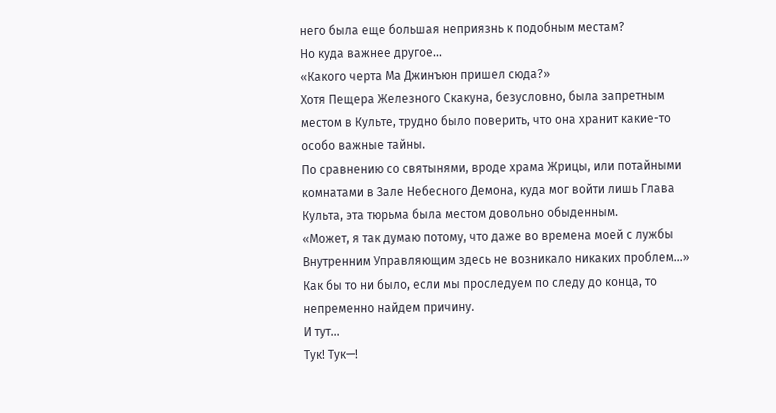него была еще большая неприязнь к подобным местам?
Но куда важнее другое...
«Какого черта Ма Джинъюн пришел сюда?»
Хотя Пещера Железного Скакуна, безусловно, была запретным местом в Культе, трудно было поверить, что она хранит какие-то особо важные тайны.
По сравнению со святынями, вроде храма Жрицы, или потайными комнатами в Зале Небесного Демона, куда мог войти лишь Глава Культа, эта тюрьма была местом довольно обыденным.
«Может, я так думаю потому, что даже во времена моей с лужбы Внутренним Управляющим здесь не возникало никаких проблем...»
Как бы то ни было, если мы проследуем по следу до конца, то непременно найдем причину.
И тут...
Тук! Тук—!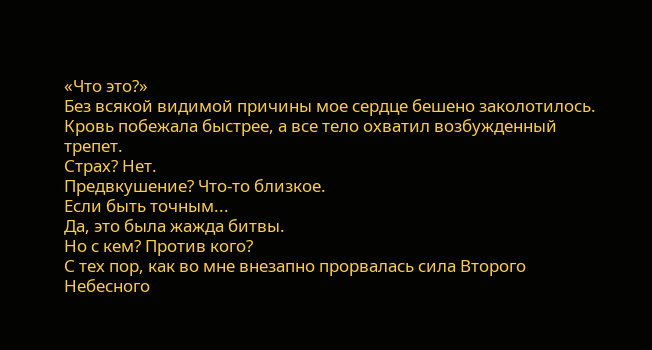«Что это?»
Без всякой видимой причины мое сердце бешено заколотилось.
Кровь побежала быстрее, а все тело охватил возбужденный трепет.
Страх? Нет.
Предвкушение? Что-то близкое.
Если быть точным...
Да, это была жажда битвы.
Но с кем? Против кого?
С тех пор, как во мне внезапно прорвалась сила Второго Небесного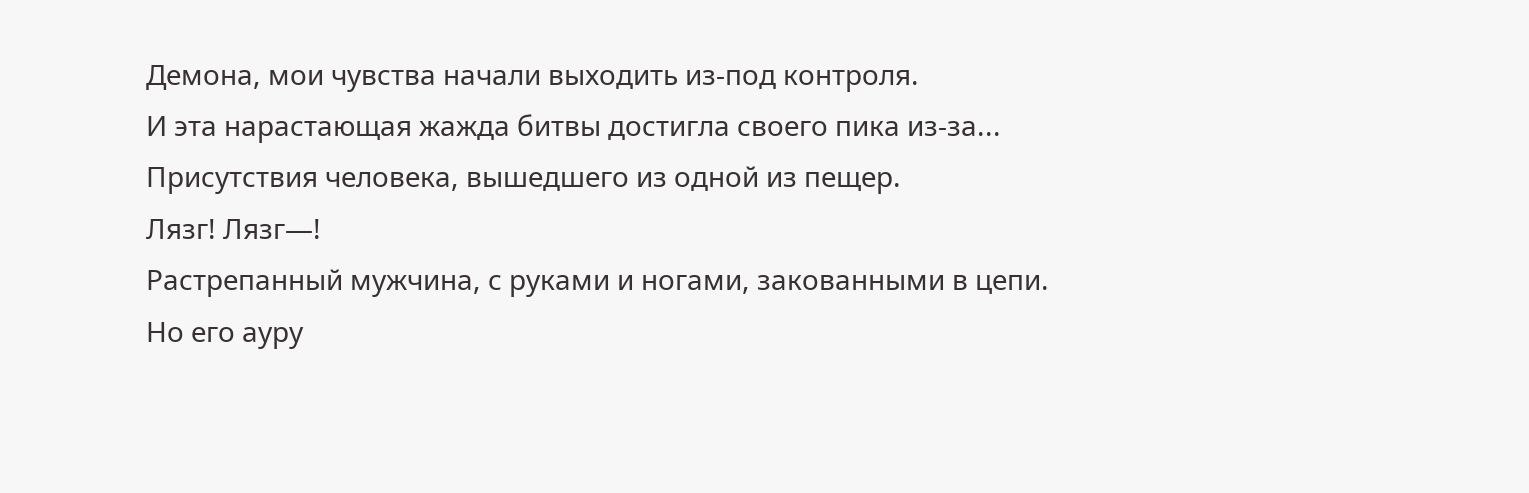Демона, мои чувства начали выходить из-под контроля.
И эта нарастающая жажда битвы достигла своего пика из-за...
Присутствия человека, вышедшего из одной из пещер.
Лязг! Лязг—!
Растрепанный мужчина, с руками и ногами, закованными в цепи.
Но его ауру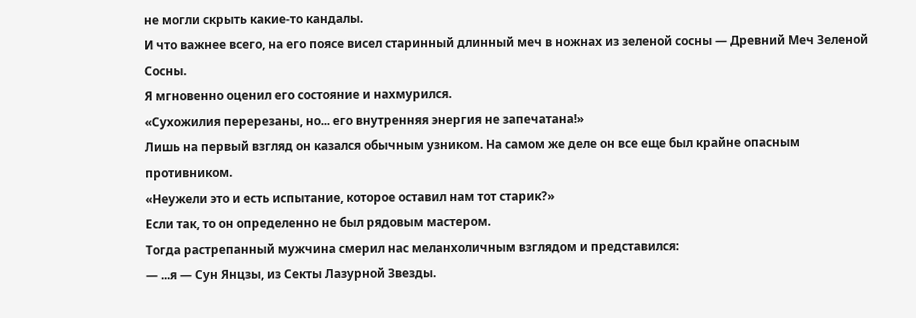не могли скрыть какие-то кандалы.
И что важнее всего, на его поясе висел старинный длинный меч в ножнах из зеленой сосны — Древний Меч Зеленой Сосны.
Я мгновенно оценил его состояние и нахмурился.
«Сухожилия перерезаны, но... его внутренняя энергия не запечатана!»
Лишь на первый взгляд он казался обычным узником. На самом же деле он все еще был крайне опасным противником.
«Неужели это и есть испытание, которое оставил нам тот старик?»
Если так, то он определенно не был рядовым мастером.
Тогда растрепанный мужчина смерил нас меланхоличным взглядом и представился:
— ...я — Сун Янцзы, из Секты Лазурной Звезды.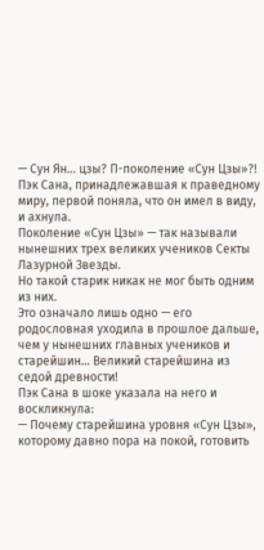— Сун Ян... цзы? П-поколение «Сун Цзы»?!
Пэк Сана, принадлежавшая к праведному миру, первой поняла, что он имел в виду, и ахнула.
Поколение «Сун Цзы» — так называли нынешних трех великих учеников Секты Лазурной Звезды.
Но такой старик никак не мог быть одним из них.
Это означало лишь одно — его родословная уходила в прошлое дальше, чем у нынешних главных учеников и старейшин... Великий старейшина из седой древности!
Пэк Сана в шоке указала на него и воскликнула:
— Почему старейшина уровня «Сун Цзы», которому давно пора на покой, готовить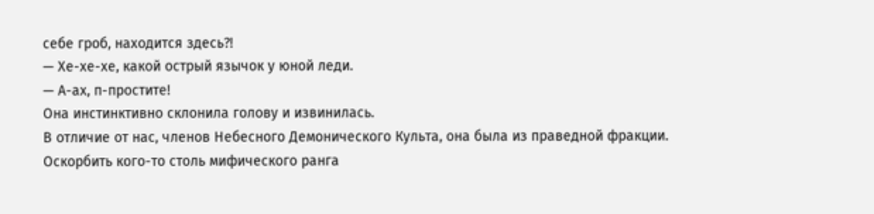себе гроб, находится здесь?!
— Хе-хе-хе, какой острый язычок у юной леди.
— А-ах, п-простите!
Она инстинктивно склонила голову и извинилась.
В отличие от нас, членов Небесного Демонического Культа, она была из праведной фракции.
Оскорбить кого-то столь мифического ранга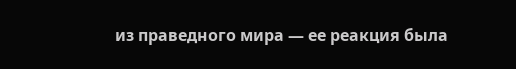из праведного мира — ее реакция была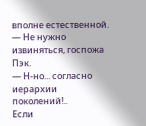вполне естественной.
— Не нужно извиняться, госпожа Пэк.
— Н-но... согласно иерархии поколений!..
Если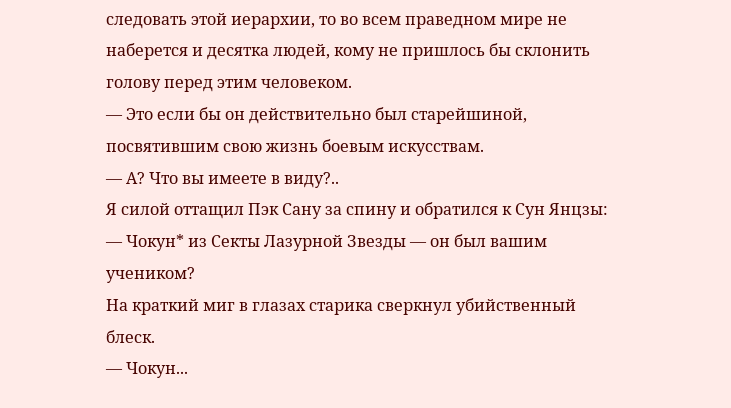следовать этой иерархии, то во всем праведном мире не наберется и десятка людей, кому не пришлось бы склонить голову перед этим человеком.
— Это если бы он действительно был старейшиной, посвятившим свою жизнь боевым искусствам.
— А? Что вы имеете в виду?..
Я силой оттащил Пэк Сану за спину и обратился к Сун Янцзы:
— Чокун* из Секты Лазурной Звезды — он был вашим учеником?
На краткий миг в глазах старика сверкнул убийственный блеск.
— Чокун...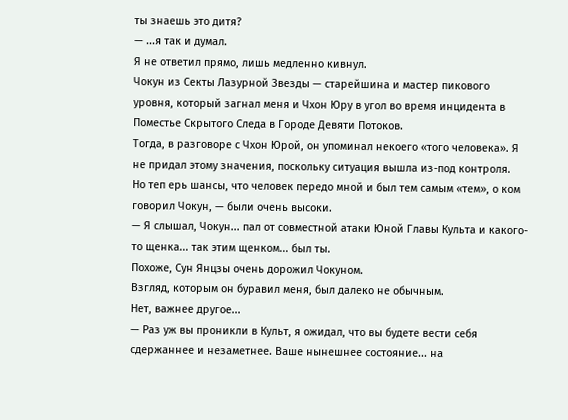ты знаешь это дитя?
— ...я так и думал.
Я не ответил прямо, лишь медленно кивнул.
Чокун из Секты Лазурной Звезды — старейшина и мастер пикового уровня, который загнал меня и Чхон Юру в угол во время инцидента в Поместье Скрытого Следа в Городе Девяти Потоков.
Тогда, в разговоре с Чхон Юрой, он упоминал некоего «того человека». Я не придал этому значения, поскольку ситуация вышла из-под контроля.
Но теп ерь шансы, что человек передо мной и был тем самым «тем», о ком говорил Чокун, — были очень высоки.
— Я слышал, Чокун... пал от совместной атаки Юной Главы Культа и какого-то щенка... так этим щенком... был ты.
Похоже, Сун Янцзы очень дорожил Чокуном.
Взгляд, которым он буравил меня, был далеко не обычным.
Нет, важнее другое...
— Раз уж вы проникли в Культ, я ожидал, что вы будете вести себя сдержаннее и незаметнее. Ваше нынешнее состояние... на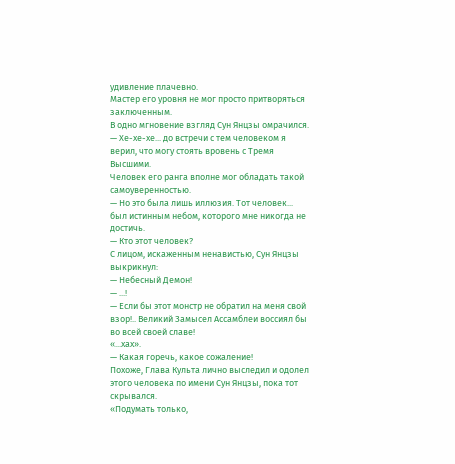удивление плачевно.
Мастер его уровня не мог просто притворяться заключенным.
В одно мгновение взгляд Сун Янцзы омрачился.
— Хе-хе-хе... до встречи с тем человеком я верил, что могу стоять вровень с Тремя Высшими.
Человек его ранга вполне мог обладать такой самоуверенностью.
— Но это была лишь иллюзия. Тот человек... был истинным небом, которого мне никогда не достичь.
— Кто этот человек?
С лицом, искаженным ненавистью, Сун Янцзы выкрикнул:
— Небесный Демон!
— ...!
— Если бы этот монстр не обратил на меня свой взор!.. Великий Замысел Ассамблеи воссиял бы во всей своей славе!
«...хах».
— Какая горечь, какое сожаление!
Похоже, Глава Культа лично выследил и одолел этого человека по имени Сун Янцзы, пока тот скрывался.
«Подумать только,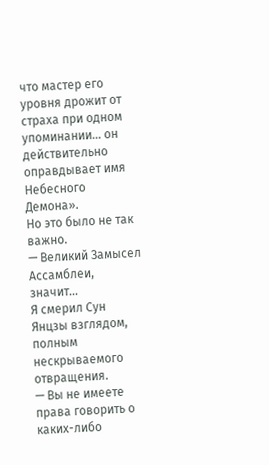что мастер его уровня дрожит от страха при одном упоминании... он действительно оправдывает имя Небесного Демона».
Но это было не так важно.
— Великий Замысел Ассамблеи, значит...
Я смерил Сун Янцзы взглядом, полным нескрываемого отвращения.
— Вы не имеете права говорить о каких-либо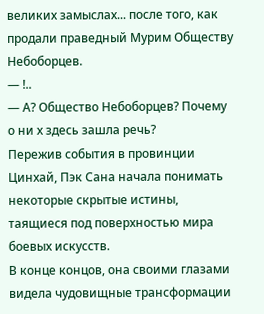великих замыслах... после того, как продали праведный Мурим Обществу Небоборцев.
— !..
— А? Общество Небоборцев? Почему о ни х здесь зашла речь?
Пережив события в провинции Цинхай, Пэк Сана начала понимать некоторые скрытые истины, таящиеся под поверхностью мира боевых искусств.
В конце концов, она своими глазами видела чудовищные трансформации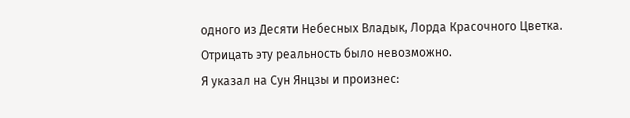одного из Десяти Небесных Владык, Лорда Красочного Цветка.
Отрицать эту реальность было невозможно.
Я указал на Сун Янцзы и произнес: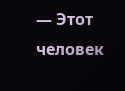— Этот человек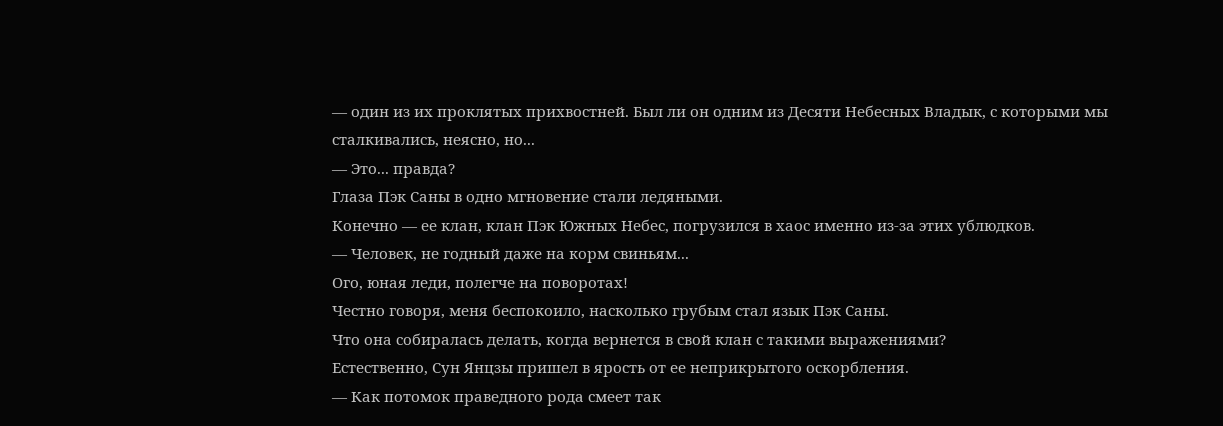— один из их проклятых прихвостней. Был ли он одним из Десяти Небесных Владык, с которыми мы сталкивались, неясно, но...
— Это... правда?
Глаза Пэк Саны в одно мгновение стали ледяными.
Конечно — ее клан, клан Пэк Южных Небес, погрузился в хаос именно из-за этих ублюдков.
— Человек, не годный даже на корм свиньям...
Ого, юная леди, полегче на поворотах!
Честно говоря, меня беспокоило, насколько грубым стал язык Пэк Саны.
Что она собиралась делать, когда вернется в свой клан с такими выражениями?
Естественно, Сун Янцзы пришел в ярость от ее неприкрытого оскорбления.
— Как потомок праведного рода смеет так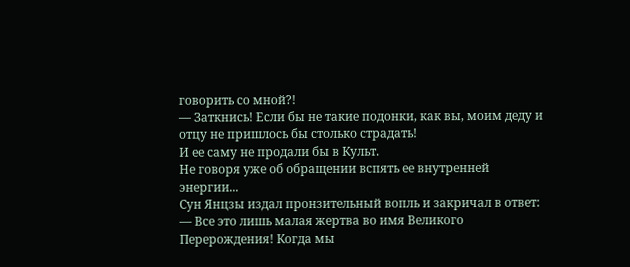говорить со мной?!
— Заткнись! Если бы не такие подонки, как вы, моим деду и отцу не пришлось бы столько страдать!
И ее саму не продали бы в Культ.
Не говоря уже об обращении вспять ее внутренней энергии...
Сун Янцзы издал пронзительный вопль и закричал в ответ:
— Все это лишь малая жертва во имя Великого Перерождения! Когда мы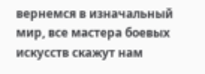вернемся в изначальный мир, все мастера боевых искусств скажут нам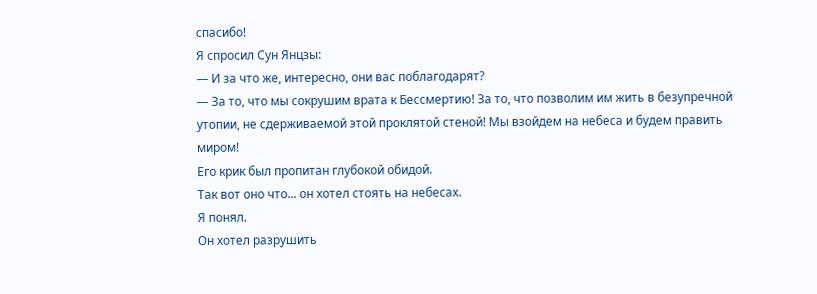спасибо!
Я спросил Сун Янцзы:
— И за что же, интересно, они вас поблагодарят?
— За то, что мы сокрушим врата к Бессмертию! За то, что позволим им жить в безупречной утопии, не сдерживаемой этой проклятой стеной! Мы взойдем на небеса и будем править миром!
Его крик был пропитан глубокой обидой.
Так вот оно что... он хотел стоять на небесах.
Я понял.
Он хотел разрушить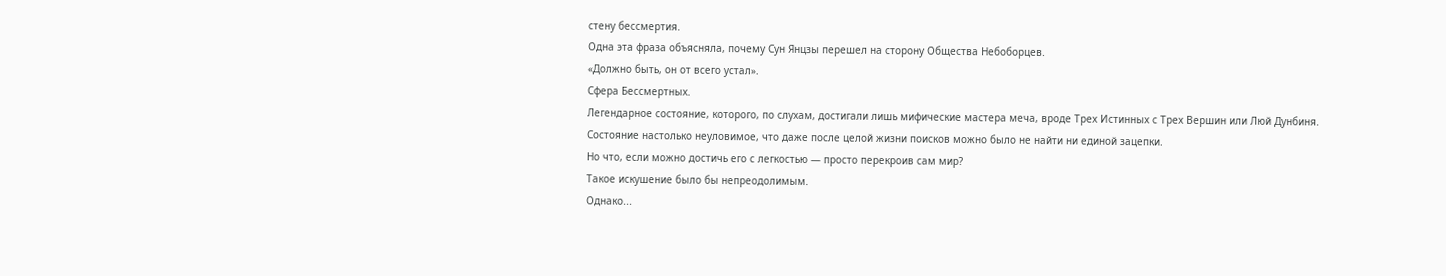стену бессмертия.
Одна эта фраза объясняла, почему Сун Янцзы перешел на сторону Общества Небоборцев.
«Должно быть, он от всего устал».
Сфера Бессмертных.
Легендарное состояние, которого, по слухам, достигали лишь мифические мастера меча, вроде Трех Истинных с Трех Вершин или Люй Дунбиня.
Состояние настолько неуловимое, что даже после целой жизни поисков можно было не найти ни единой зацепки.
Но что, если можно достичь его с легкостью — просто перекроив сам мир?
Такое искушение было бы непреодолимым.
Однако...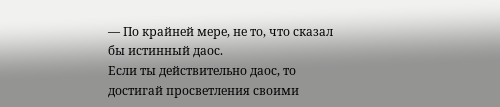— По крайней мере, не то, что сказал бы истинный даос.
Если ты действительно даос, то достигай просветления своими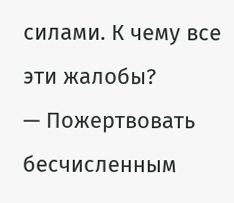силами. К чему все эти жалобы?
— Пожертвовать бесчисленным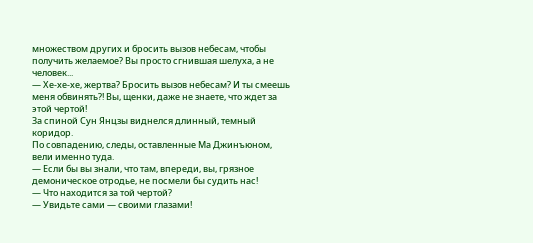множеством других и бросить вызов небесам, чтобы получить желаемое? Вы просто сгнившая шелуха, а не человек...
— Хе-хе-хе, жертва? Бросить вызов небесам? И ты смеешь меня обвинять?! Вы, щенки, даже не знаете, что ждет за этой чертой!
За спиной Сун Янцзы виднелся длинный, темный коридор.
По совпадению, следы, оставленные Ма Джинъюном, вели именно туда.
— Если бы вы знали, что там, впереди, вы, грязное демоническое отродье, не посмели бы судить нас!
— Что находится за той чертой?
— Увидьте сами — своими глазами!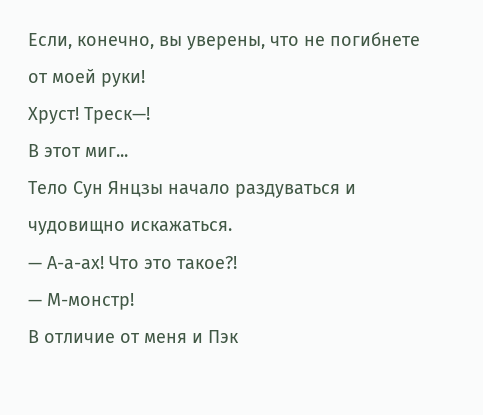Если, конечно, вы уверены, что не погибнете от моей руки!
Хруст! Треск—!
В этот миг...
Тело Сун Янцзы начало раздуваться и чудовищно искажаться.
— А-а-ах! Что это такое?!
— М-монстр!
В отличие от меня и Пэк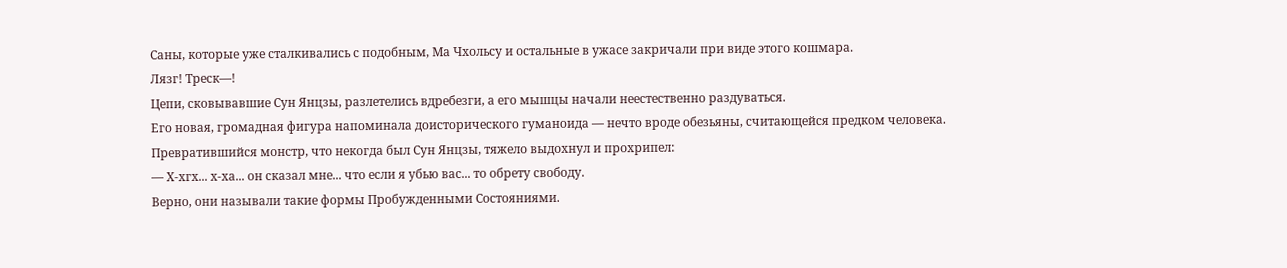Саны, которые уже сталкивались с подобным, Ма Чхольсу и остальные в ужасе закричали при виде этого кошмара.
Лязг! Треск—!
Цепи, сковывавшие Сун Янцзы, разлетелись вдребезги, а его мышцы начали неестественно раздуваться.
Его новая, громадная фигура напоминала доисторического гуманоида — нечто вроде обезьяны, считающейся предком человека.
Превратившийся монстр, что некогда был Сун Янцзы, тяжело выдохнул и прохрипел:
— Х-хгх... х-ха... он сказал мне... что если я убью вас... то обрету свободу.
Верно, они называли такие формы Пробужденными Состояниями.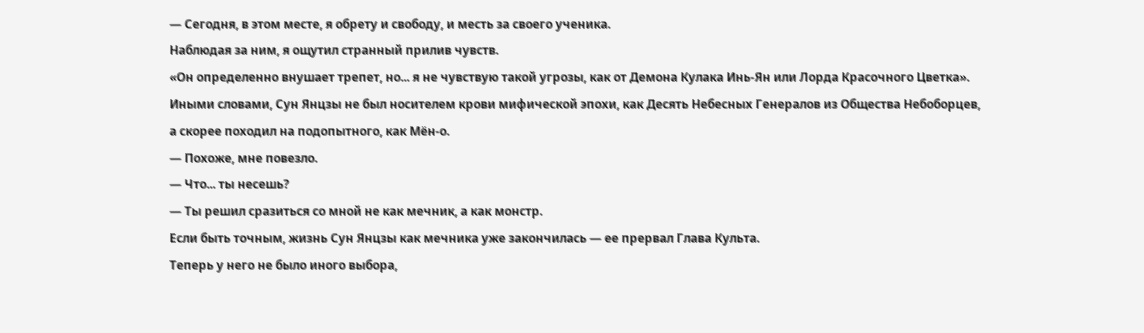— Сегодня, в этом месте, я обрету и свободу, и месть за своего ученика.
Наблюдая за ним, я ощутил странный прилив чувств.
«Он определенно внушает трепет, но... я не чувствую такой угрозы, как от Демона Кулака Инь-Ян или Лорда Красочного Цветка».
Иными словами, Сун Янцзы не был носителем крови мифической эпохи, как Десять Небесных Генералов из Общества Небоборцев, а скорее походил на подопытного, как Мён-о.
— Похоже, мне повезло.
— Что... ты несешь?
— Ты решил сразиться со мной не как мечник, а как монстр.
Если быть точным, жизнь Сун Янцзы как мечника уже закончилась — ее прервал Глава Культа.
Теперь у него не было иного выбора,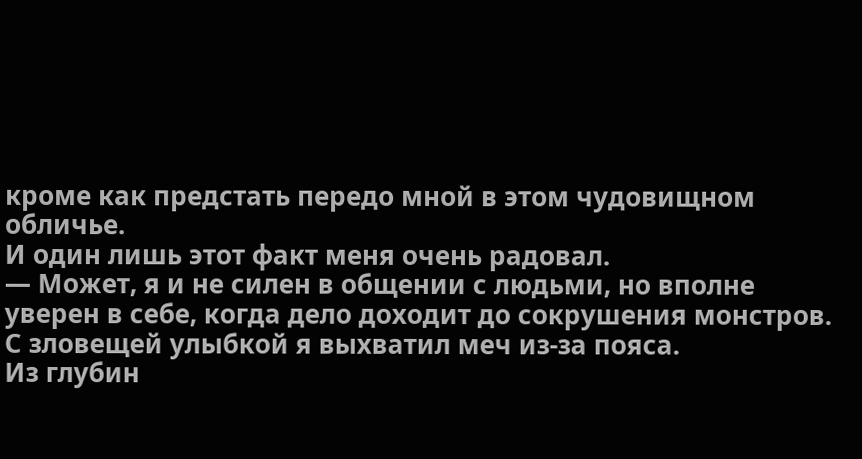кроме как предстать передо мной в этом чудовищном обличье.
И один лишь этот факт меня очень радовал.
— Может, я и не силен в общении с людьми, но вполне уверен в себе, когда дело доходит до сокрушения монстров.
С зловещей улыбкой я выхватил меч из-за пояса.
Из глубин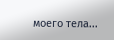моего тела...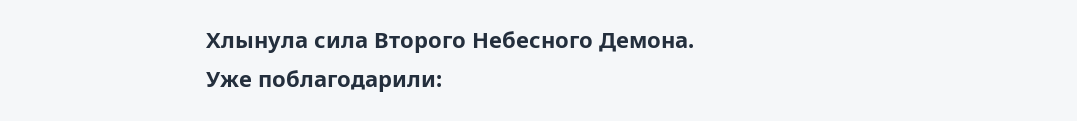Хлынула сила Второго Небесного Демона.
Уже поблагодарили: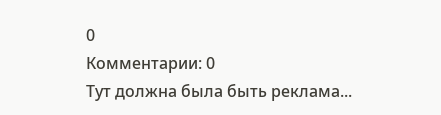0
Комментарии: 0
Тут должна была быть реклама...